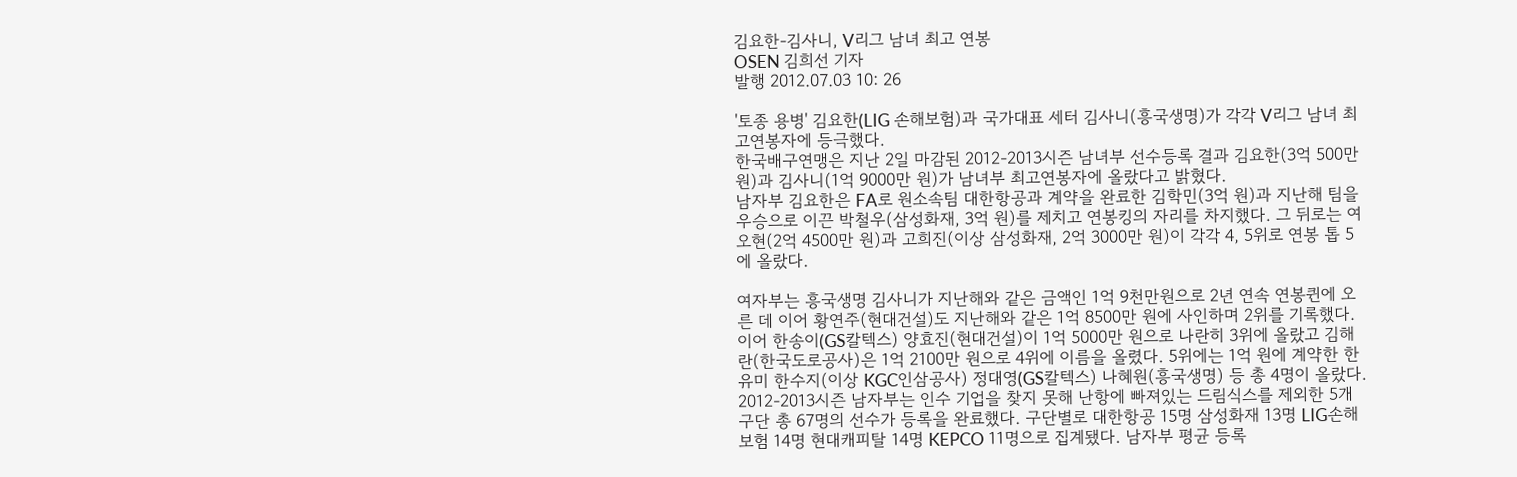김요한-김사니, V리그 남녀 최고 연봉
OSEN 김희선 기자
발행 2012.07.03 10: 26

'토종 용병' 김요한(LIG 손해보험)과 국가대표 세터 김사니(흥국생명)가 각각 V리그 남녀 최고연봉자에 등극했다.
한국배구연맹은 지난 2일 마감된 2012-2013시즌 남녀부 선수등록 결과 김요한(3억 500만 원)과 김사니(1억 9000만 원)가 남녀부 최고연봉자에 올랐다고 밝혔다.
남자부 김요한은 FA로 원소속팀 대한항공과 계약을 완료한 김학민(3억 원)과 지난해 팀을 우승으로 이끈 박철우(삼성화재, 3억 원)를 제치고 연봉킹의 자리를 차지했다. 그 뒤로는 여오현(2억 4500만 원)과 고희진(이상 삼성화재, 2억 3000만 원)이 각각 4, 5위로 연봉 톱 5에 올랐다.

여자부는 흥국생명 김사니가 지난해와 같은 금액인 1억 9천만원으로 2년 연속 연봉퀸에 오른 데 이어 황연주(현대건설)도 지난해와 같은 1억 8500만 원에 사인하며 2위를 기록했다. 이어 한송이(GS칼텍스) 양효진(현대건설)이 1억 5000만 원으로 나란히 3위에 올랐고 김해란(한국도로공사)은 1억 2100만 원으로 4위에 이름을 올렸다. 5위에는 1억 원에 계약한 한유미 한수지(이상 KGC인삼공사) 정대영(GS칼텍스) 나혜원(흥국생명) 등 총 4명이 올랐다.
2012-2013시즌 남자부는 인수 기업을 찾지 못해 난항에 빠져있는 드림식스를 제외한 5개 구단 총 67명의 선수가 등록을 완료했다. 구단별로 대한항공 15명 삼성화재 13명 LIG손해보험 14명 현대캐피탈 14명 KEPCO 11명으로 집계됐다. 남자부 평균 등록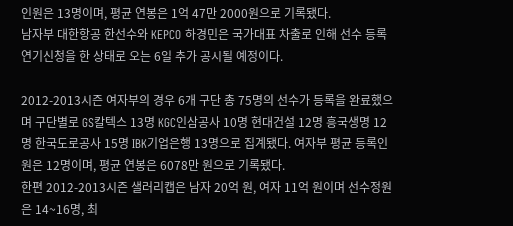인원은 13명이며, 평균 연봉은 1억 47만 2000원으로 기록됐다.
남자부 대한항공 한선수와 KEPCO 하경민은 국가대표 차출로 인해 선수 등록 연기신청을 한 상태로 오는 6일 추가 공시될 예정이다.

2012-2013시즌 여자부의 경우 6개 구단 총 75명의 선수가 등록을 완료했으며 구단별로 GS칼텍스 13명 KGC인삼공사 10명 현대건설 12명 흥국생명 12명 한국도로공사 15명 IBK기업은행 13명으로 집계됐다. 여자부 평균 등록인원은 12명이며, 평균 연봉은 6078만 원으로 기록됐다.
한편 2012-2013시즌 샐러리캡은 남자 20억 원, 여자 11억 원이며 선수정원은 14~16명, 최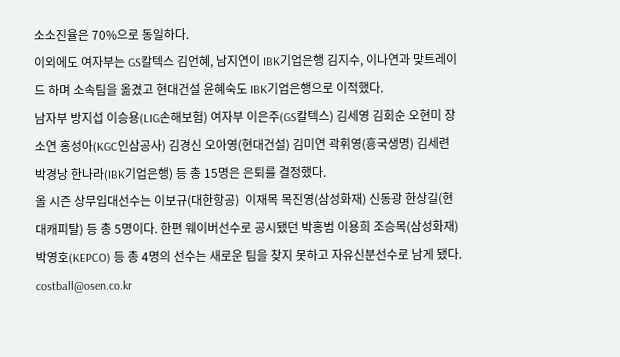소소진율은 70%으로 동일하다.
이외에도 여자부는 GS칼텍스 김언혜, 남지연이 IBK기업은행 김지수, 이나연과 맞트레이드 하며 소속팀을 옮겼고 현대건설 윤혜숙도 IBK기업은행으로 이적했다.
남자부 방지섭 이승용(LIG손해보험) 여자부 이은주(GS칼텍스) 김세영 김회순 오현미 장소연 홍성아(KGC인삼공사) 김경신 오아영(현대건설) 김미연 곽휘영(흥국생명) 김세련 박경낭 한나라(IBK기업은행) 등 총 15명은 은퇴를 결정했다.
올 시즌 상무입대선수는 이보규(대한항공)  이재목 목진영(삼성화재) 신동광 한상길(현대캐피탈) 등 총 5명이다. 한편 웨이버선수로 공시됐던 박홍범 이용희 조승목(삼성화재) 박영호(KEPCO) 등 총 4명의 선수는 새로운 팀을 찾지 못하고 자유신분선수로 남게 됐다.
costball@osen.co.kr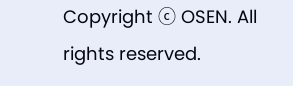Copyright ⓒ OSEN. All rights reserved.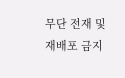무단 전재 및 재배포 금지